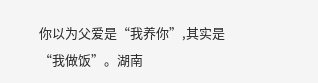你以为父爱是“我养你”,其实是“我做饭”。湖南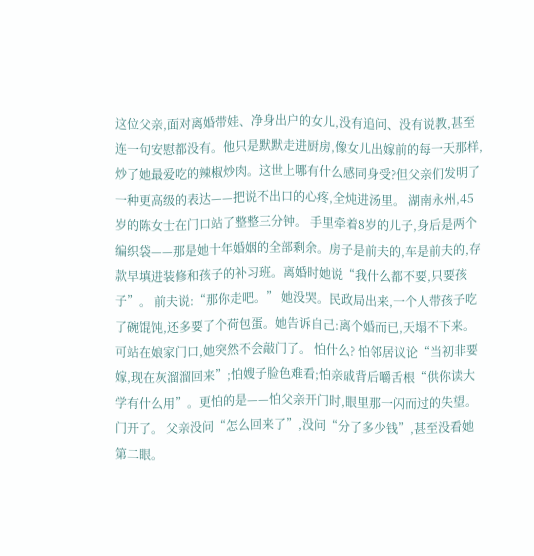这位父亲,面对离婚带娃、净身出户的女儿,没有追问、没有说教,甚至连一句安慰都没有。他只是默默走进厨房,像女儿出嫁前的每一天那样,炒了她最爱吃的辣椒炒肉。这世上哪有什么感同身受?但父亲们发明了一种更高级的表达——把说不出口的心疼,全炖进汤里。 湖南永州,45岁的陈女士在门口站了整整三分钟。 手里牵着8岁的儿子,身后是两个编织袋——那是她十年婚姻的全部剩余。房子是前夫的,车是前夫的,存款早填进装修和孩子的补习班。离婚时她说“我什么都不要,只要孩子”。 前夫说:“那你走吧。” 她没哭。民政局出来,一个人带孩子吃了碗馄饨,还多要了个荷包蛋。她告诉自己:离个婚而已,天塌不下来。 可站在娘家门口,她突然不会敲门了。 怕什么? 怕邻居议论“当初非要嫁,现在灰溜溜回来”;怕嫂子脸色难看;怕亲戚背后嚼舌根“供你读大学有什么用”。更怕的是——怕父亲开门时,眼里那一闪而过的失望。 门开了。 父亲没问“怎么回来了”,没问“分了多少钱”,甚至没看她第二眼。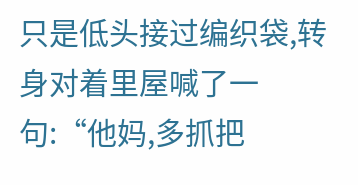只是低头接过编织袋,转身对着里屋喊了一句:“他妈,多抓把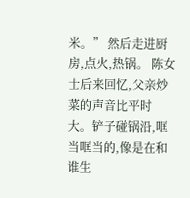米。” 然后走进厨房,点火,热锅。 陈女士后来回忆,父亲炒菜的声音比平时大。铲子碰锅沿,哐当哐当的,像是在和谁生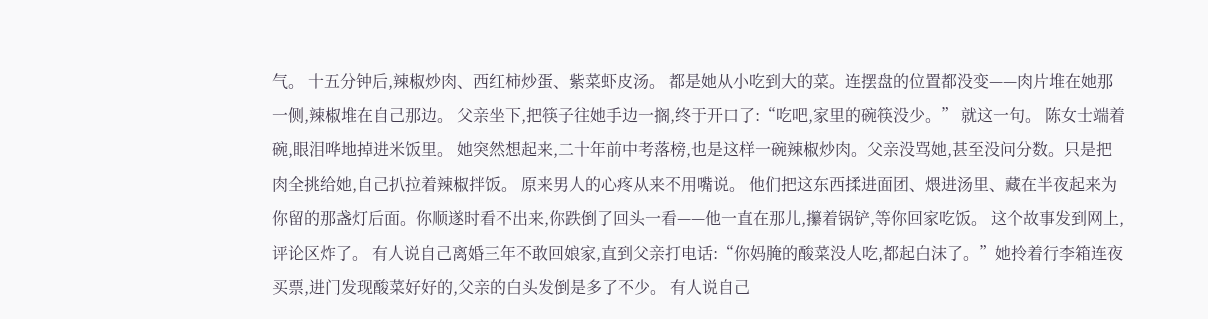气。 十五分钟后,辣椒炒肉、西红柿炒蛋、紫菜虾皮汤。 都是她从小吃到大的菜。连摆盘的位置都没变——肉片堆在她那一侧,辣椒堆在自己那边。 父亲坐下,把筷子往她手边一搁,终于开口了:“吃吧,家里的碗筷没少。” 就这一句。 陈女士端着碗,眼泪哗地掉进米饭里。 她突然想起来,二十年前中考落榜,也是这样一碗辣椒炒肉。父亲没骂她,甚至没问分数。只是把肉全挑给她,自己扒拉着辣椒拌饭。 原来男人的心疼从来不用嘴说。 他们把这东西揉进面团、煨进汤里、藏在半夜起来为你留的那盏灯后面。你顺遂时看不出来,你跌倒了回头一看——他一直在那儿,攥着锅铲,等你回家吃饭。 这个故事发到网上,评论区炸了。 有人说自己离婚三年不敢回娘家,直到父亲打电话:“你妈腌的酸菜没人吃,都起白沫了。”她拎着行李箱连夜买票,进门发现酸菜好好的,父亲的白头发倒是多了不少。 有人说自己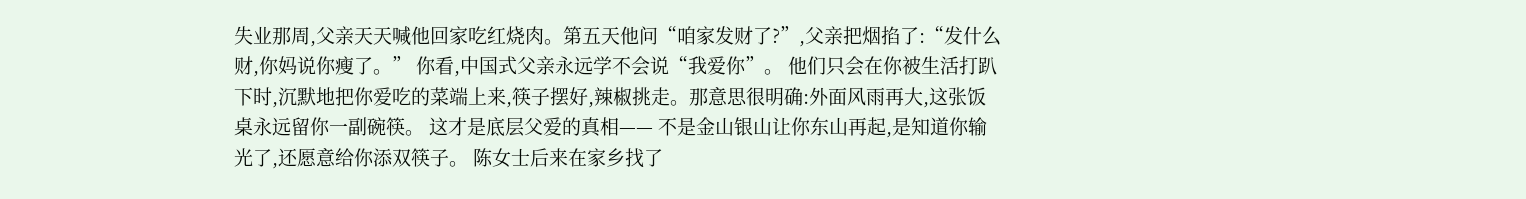失业那周,父亲天天喊他回家吃红烧肉。第五天他问“咱家发财了?”,父亲把烟掐了:“发什么财,你妈说你瘦了。” 你看,中国式父亲永远学不会说“我爱你”。 他们只会在你被生活打趴下时,沉默地把你爱吃的菜端上来,筷子摆好,辣椒挑走。那意思很明确:外面风雨再大,这张饭桌永远留你一副碗筷。 这才是底层父爱的真相—— 不是金山银山让你东山再起,是知道你输光了,还愿意给你添双筷子。 陈女士后来在家乡找了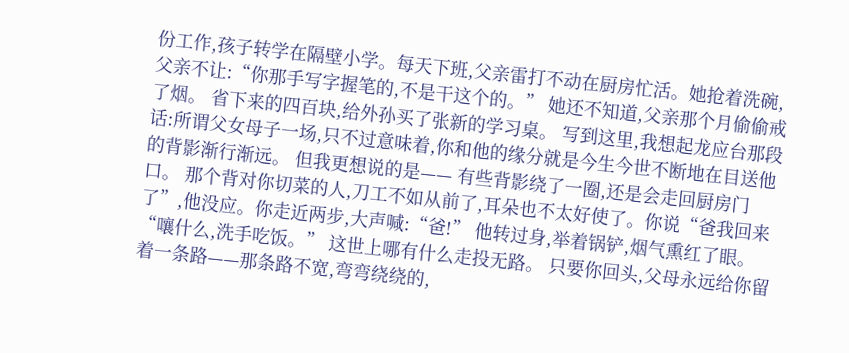份工作,孩子转学在隔壁小学。每天下班,父亲雷打不动在厨房忙活。她抢着洗碗,父亲不让:“你那手写字握笔的,不是干这个的。” 她还不知道,父亲那个月偷偷戒了烟。 省下来的四百块,给外孙买了张新的学习桌。 写到这里,我想起龙应台那段话:所谓父女母子一场,只不过意味着,你和他的缘分就是今生今世不断地在目送他的背影渐行渐远。 但我更想说的是—— 有些背影绕了一圈,还是会走回厨房门口。 那个背对你切菜的人,刀工不如从前了,耳朵也不太好使了。你说“爸我回来了”,他没应。你走近两步,大声喊:“爸!” 他转过身,举着锅铲,烟气熏红了眼。 “嚷什么,洗手吃饭。” 这世上哪有什么走投无路。 只要你回头,父母永远给你留着一条路——那条路不宽,弯弯绕绕的,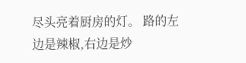尽头亮着厨房的灯。 路的左边是辣椒,右边是炒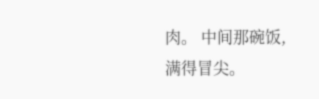肉。 中间那碗饭,满得冒尖。